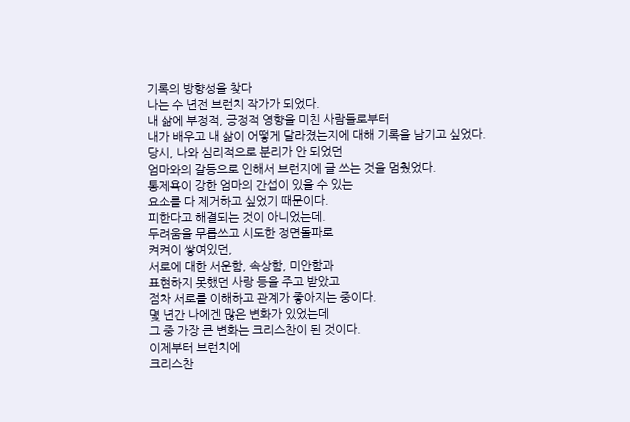기록의 방향성을 찾다
나는 수 년전 브런치 작가가 되었다.
내 삶에 부정적, 긍정적 영향을 미친 사람들로부터
내가 배우고 내 삶이 어떻게 달라졌는지에 대해 기록을 남기고 싶었다.
당시, 나와 심리적으로 분리가 안 되었던
엄마와의 갈등으로 인해서 브런지에 글 쓰는 것을 멈췄었다.
통제욕이 강한 엄마의 간섭이 있을 수 있는
요소를 다 제거하고 싶었기 때문이다.
피한다고 해결되는 것이 아니었는데.
두려움을 무릅쓰고 시도한 정면돌파로
켜켜이 쌓여있던,
서로에 대한 서운함, 속상함, 미안함과
표현하지 못했던 사랑 등을 주고 받았고
점차 서로를 이해하고 관계가 좋아지는 중이다.
몇 년간 나에겐 많은 변화가 있었는데
그 중 가장 큰 변화는 크리스찬이 된 것이다.
이제부터 브런치에
크리스찬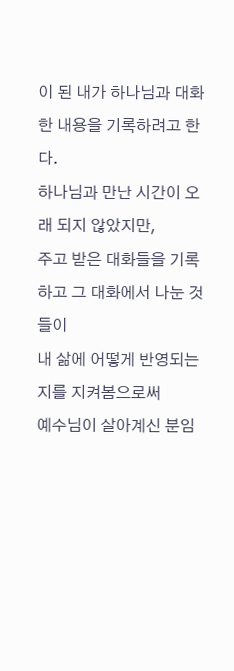이 된 내가 하나님과 대화한 내용을 기록하려고 한다.
하나님과 만난 시간이 오래 되지 않았지만,
주고 받은 대화들을 기록하고 그 대화에서 나눈 것들이
내 삶에 어떻게 반영되는지를 지켜봄으로써
예수님이 살아계신 분임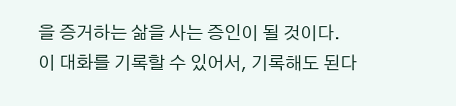을 증거하는 삶을 사는 증인이 될 것이다.
이 대화를 기록할 수 있어서, 기록해도 된다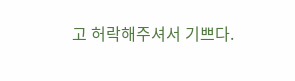고 허락해주셔서 기쁘다.